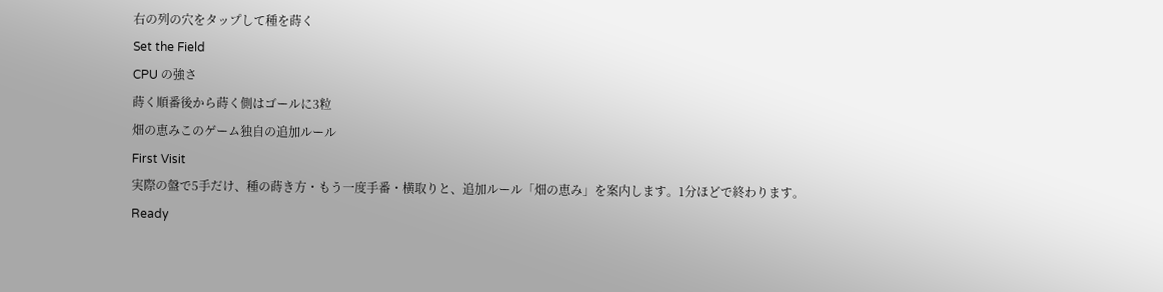右の列の穴をタップして種を蒔く
Set the Field
CPU の強さ
蒔く順番後から蒔く側はゴールに3粒
畑の恵みこのゲーム独自の追加ルール
First Visit
実際の盤で5手だけ、種の蒔き方・もう一度手番・横取りと、追加ルール「畑の恵み」を案内します。1分ほどで終わります。
Ready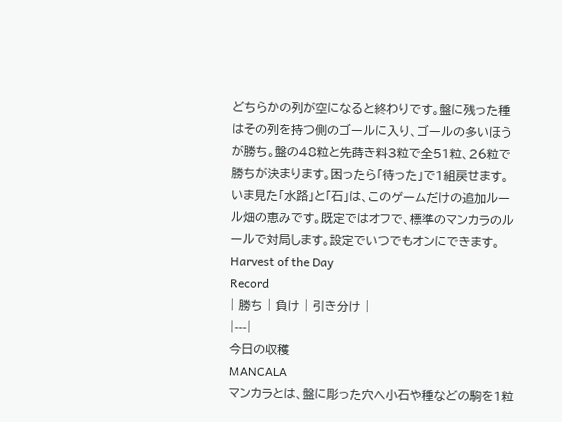どちらかの列が空になると終わりです。盤に残った種はその列を持つ側のゴールに入り、ゴールの多いほうが勝ち。盤の48粒と先蒔き料3粒で全51粒、26粒で勝ちが決まります。困ったら「待った」で1組戻せます。
いま見た「水路」と「石」は、このゲームだけの追加ルール畑の恵みです。既定ではオフで、標準のマンカラのルールで対局します。設定でいつでもオンにできます。
Harvest of the Day
Record
| 勝ち | 負け | 引き分け |
|---|
今日の収穫
MANCALA
マンカラとは、盤に彫った穴へ小石や種などの駒を1粒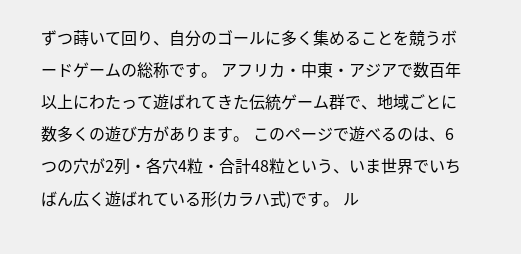ずつ蒔いて回り、自分のゴールに多く集めることを競うボードゲームの総称です。 アフリカ・中東・アジアで数百年以上にわたって遊ばれてきた伝統ゲーム群で、地域ごとに数多くの遊び方があります。 このページで遊べるのは、6つの穴が2列・各穴4粒・合計48粒という、いま世界でいちばん広く遊ばれている形(カラハ式)です。 ル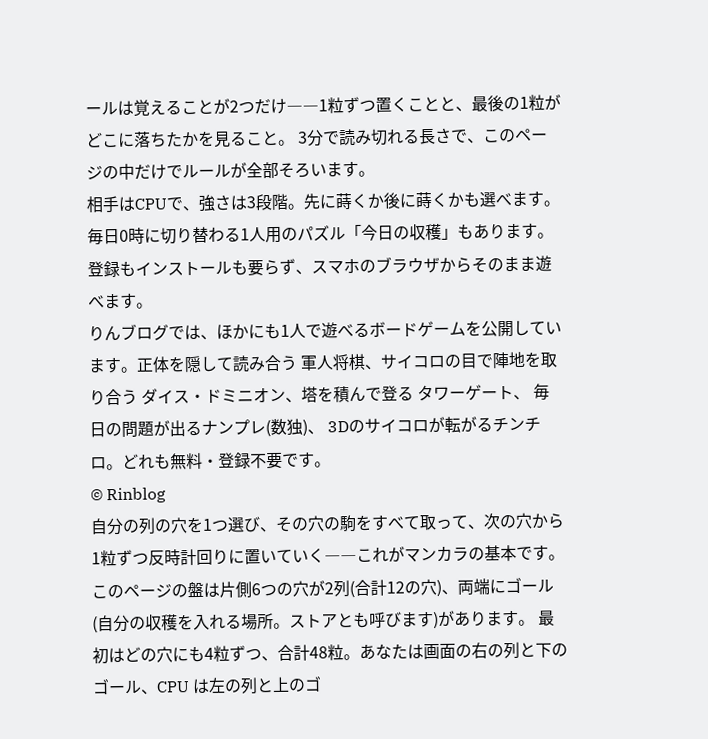ールは覚えることが2つだけ――1粒ずつ置くことと、最後の1粒がどこに落ちたかを見ること。 3分で読み切れる長さで、このページの中だけでルールが全部そろいます。
相手はCPUで、強さは3段階。先に蒔くか後に蒔くかも選べます。毎日0時に切り替わる1人用のパズル「今日の収穫」もあります。 登録もインストールも要らず、スマホのブラウザからそのまま遊べます。
りんブログでは、ほかにも1人で遊べるボードゲームを公開しています。正体を隠して読み合う 軍人将棋、サイコロの目で陣地を取り合う ダイス・ドミニオン、塔を積んで登る タワーゲート、 毎日の問題が出るナンプレ(数独)、 3Dのサイコロが転がるチンチロ。どれも無料・登録不要です。
© Rinblog
自分の列の穴を1つ選び、その穴の駒をすべて取って、次の穴から1粒ずつ反時計回りに置いていく――これがマンカラの基本です。 このページの盤は片側6つの穴が2列(合計12の穴)、両端にゴール(自分の収穫を入れる場所。ストアとも呼びます)があります。 最初はどの穴にも4粒ずつ、合計48粒。あなたは画面の右の列と下のゴール、CPU は左の列と上のゴ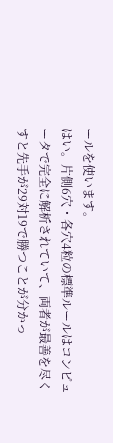ールを使います。
はい。片側6穴・各穴4粒の標準ルールはコンピュータで完全に解析されていて、両者が最善を尽くすと先手が29対19で勝つことが分かっ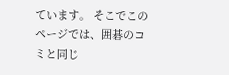ています。 そこでこのページでは、囲碁のコミと同じ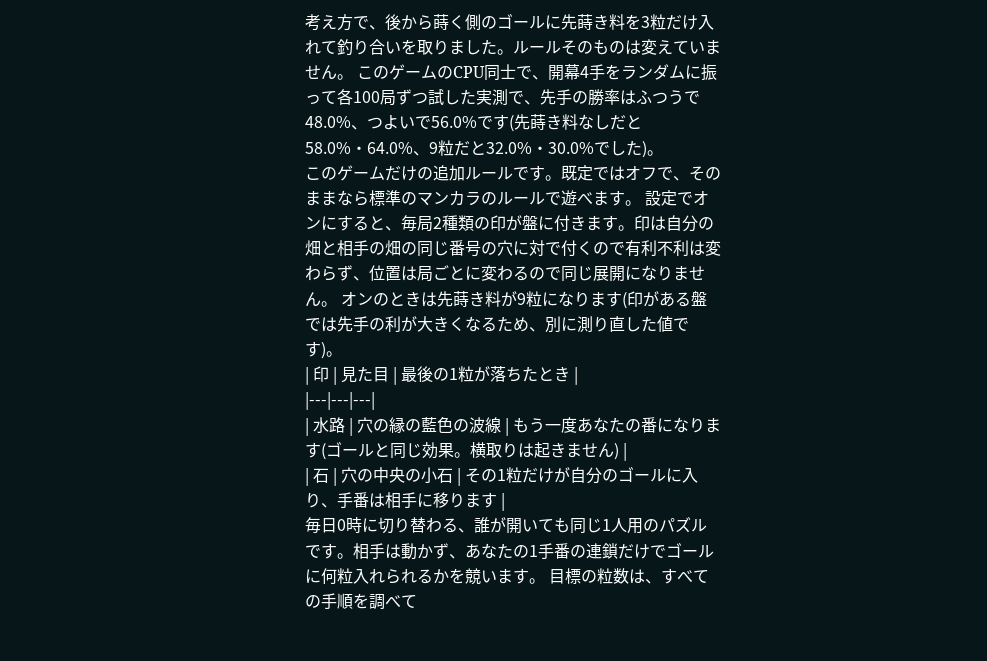考え方で、後から蒔く側のゴールに先蒔き料を3粒だけ入れて釣り合いを取りました。ルールそのものは変えていません。 このゲームのCPU同士で、開幕4手をランダムに振って各100局ずつ試した実測で、先手の勝率はふつうで48.0%、つよいで56.0%です(先蒔き料なしだと58.0%・64.0%、9粒だと32.0%・30.0%でした)。
このゲームだけの追加ルールです。既定ではオフで、そのままなら標準のマンカラのルールで遊べます。 設定でオンにすると、毎局2種類の印が盤に付きます。印は自分の畑と相手の畑の同じ番号の穴に対で付くので有利不利は変わらず、位置は局ごとに変わるので同じ展開になりません。 オンのときは先蒔き料が9粒になります(印がある盤では先手の利が大きくなるため、別に測り直した値です)。
| 印 | 見た目 | 最後の1粒が落ちたとき |
|---|---|---|
| 水路 | 穴の縁の藍色の波線 | もう一度あなたの番になります(ゴールと同じ効果。横取りは起きません) |
| 石 | 穴の中央の小石 | その1粒だけが自分のゴールに入り、手番は相手に移ります |
毎日0時に切り替わる、誰が開いても同じ1人用のパズルです。相手は動かず、あなたの1手番の連鎖だけでゴールに何粒入れられるかを競います。 目標の粒数は、すべての手順を調べて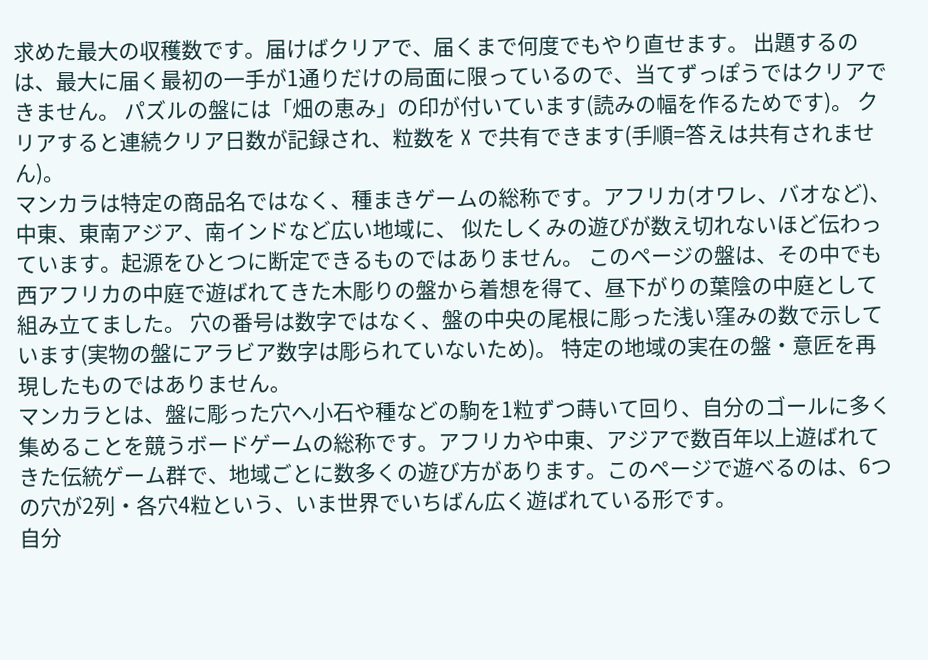求めた最大の収穫数です。届けばクリアで、届くまで何度でもやり直せます。 出題するのは、最大に届く最初の一手が1通りだけの局面に限っているので、当てずっぽうではクリアできません。 パズルの盤には「畑の恵み」の印が付いています(読みの幅を作るためです)。 クリアすると連続クリア日数が記録され、粒数を X で共有できます(手順=答えは共有されません)。
マンカラは特定の商品名ではなく、種まきゲームの総称です。アフリカ(オワレ、バオなど)、中東、東南アジア、南インドなど広い地域に、 似たしくみの遊びが数え切れないほど伝わっています。起源をひとつに断定できるものではありません。 このページの盤は、その中でも西アフリカの中庭で遊ばれてきた木彫りの盤から着想を得て、昼下がりの葉陰の中庭として組み立てました。 穴の番号は数字ではなく、盤の中央の尾根に彫った浅い窪みの数で示しています(実物の盤にアラビア数字は彫られていないため)。 特定の地域の実在の盤・意匠を再現したものではありません。
マンカラとは、盤に彫った穴へ小石や種などの駒を1粒ずつ蒔いて回り、自分のゴールに多く集めることを競うボードゲームの総称です。アフリカや中東、アジアで数百年以上遊ばれてきた伝統ゲーム群で、地域ごとに数多くの遊び方があります。このページで遊べるのは、6つの穴が2列・各穴4粒という、いま世界でいちばん広く遊ばれている形です。
自分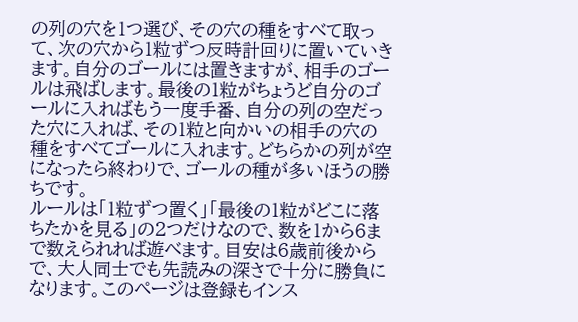の列の穴を1つ選び、その穴の種をすべて取って、次の穴から1粒ずつ反時計回りに置いていきます。自分のゴールには置きますが、相手のゴールは飛ばします。最後の1粒がちょうど自分のゴールに入ればもう一度手番、自分の列の空だった穴に入れば、その1粒と向かいの相手の穴の種をすべてゴールに入れます。どちらかの列が空になったら終わりで、ゴールの種が多いほうの勝ちです。
ルールは「1粒ずつ置く」「最後の1粒がどこに落ちたかを見る」の2つだけなので、数を1から6まで数えられれば遊べます。目安は6歳前後からで、大人同士でも先読みの深さで十分に勝負になります。このページは登録もインス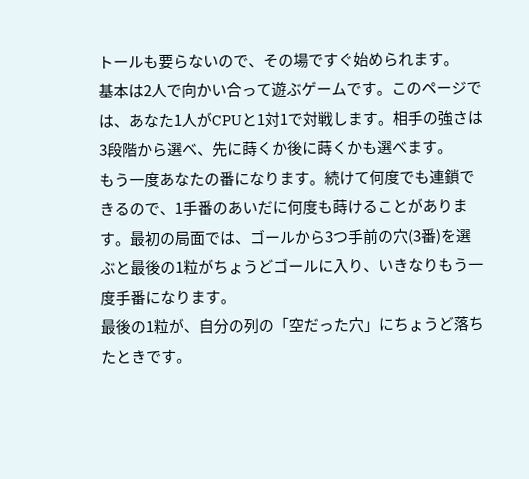トールも要らないので、その場ですぐ始められます。
基本は2人で向かい合って遊ぶゲームです。このページでは、あなた1人がCPUと1対1で対戦します。相手の強さは3段階から選べ、先に蒔くか後に蒔くかも選べます。
もう一度あなたの番になります。続けて何度でも連鎖できるので、1手番のあいだに何度も蒔けることがあります。最初の局面では、ゴールから3つ手前の穴(3番)を選ぶと最後の1粒がちょうどゴールに入り、いきなりもう一度手番になります。
最後の1粒が、自分の列の「空だった穴」にちょうど落ちたときです。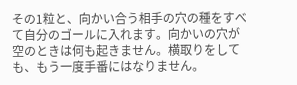その1粒と、向かい合う相手の穴の種をすべて自分のゴールに入れます。向かいの穴が空のときは何も起きません。横取りをしても、もう一度手番にはなりません。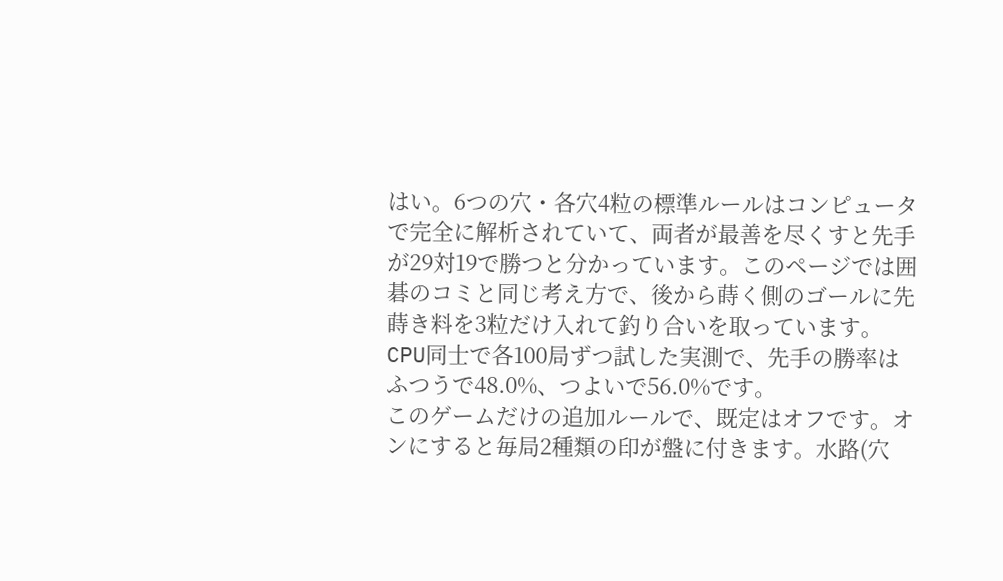はい。6つの穴・各穴4粒の標準ルールはコンピュータで完全に解析されていて、両者が最善を尽くすと先手が29対19で勝つと分かっています。このページでは囲碁のコミと同じ考え方で、後から蒔く側のゴールに先蒔き料を3粒だけ入れて釣り合いを取っています。CPU同士で各100局ずつ試した実測で、先手の勝率はふつうで48.0%、つよいで56.0%です。
このゲームだけの追加ルールで、既定はオフです。オンにすると毎局2種類の印が盤に付きます。水路(穴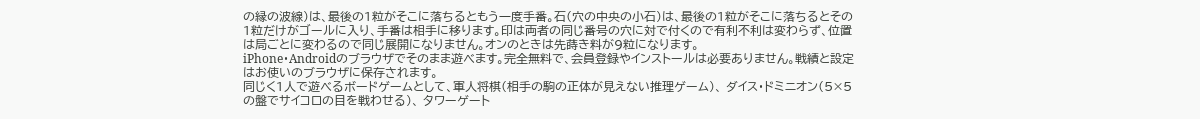の縁の波線)は、最後の1粒がそこに落ちるともう一度手番。石(穴の中央の小石)は、最後の1粒がそこに落ちるとその1粒だけがゴールに入り、手番は相手に移ります。印は両者の同じ番号の穴に対で付くので有利不利は変わらず、位置は局ごとに変わるので同じ展開になりません。オンのときは先蒔き料が9粒になります。
iPhone・Androidのブラウザでそのまま遊べます。完全無料で、会員登録やインストールは必要ありません。戦績と設定はお使いのブラウザに保存されます。
同じく1人で遊べるボードゲームとして、軍人将棋(相手の駒の正体が見えない推理ゲーム)、 ダイス・ドミニオン(5×5の盤でサイコロの目を戦わせる)、 タワーゲート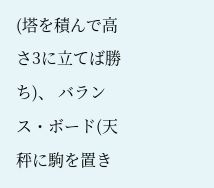(塔を積んで高さ3に立てば勝ち)、 バランス・ボード(天秤に駒を置き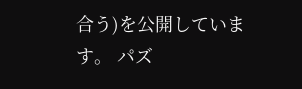合う)を公開しています。 パズ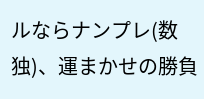ルならナンプレ(数独)、運まかせの勝負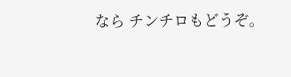なら チンチロもどうぞ。